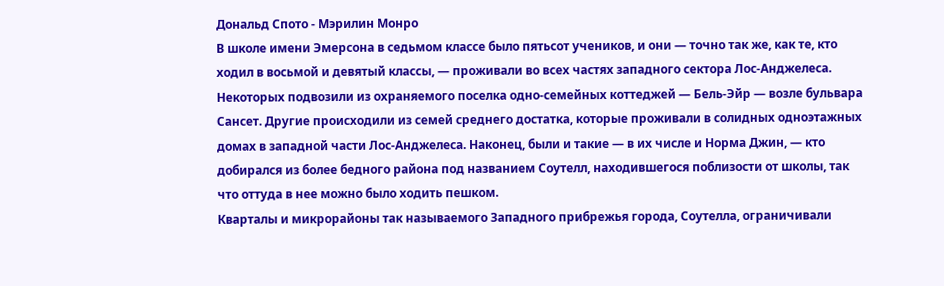Дональд Спото - Мэрилин Монро
В школе имени Эмерсона в седьмом классе было пятьсот учеников, и они — точно так же, как те, кто ходил в восьмой и девятый классы, — проживали во всех частях западного сектора Лос-Анджелеса. Некоторых подвозили из охраняемого поселка одно-семейных коттеджей — Бель-Эйр — возле бульвара Сансет. Другие происходили из семей среднего достатка, которые проживали в солидных одноэтажных домах в западной части Лос-Анджелеса. Наконец, были и такие — в их числе и Норма Джин, — кто добирался из более бедного района под названием Соутелл, находившегося поблизости от школы, так что оттуда в нее можно было ходить пешком.
Кварталы и микрорайоны так называемого Западного прибрежья города, Соутелла, ограничивали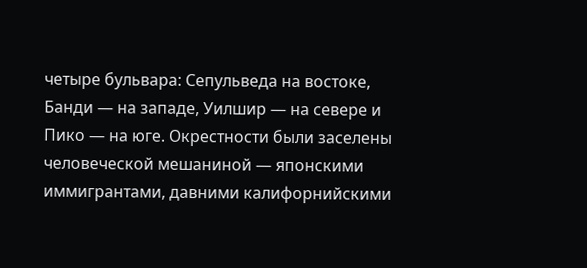четыре бульвара: Сепульведа на востоке, Банди — на западе, Уилшир — на севере и Пико — на юге. Окрестности были заселены человеческой мешаниной — японскими иммигрантами, давними калифорнийскими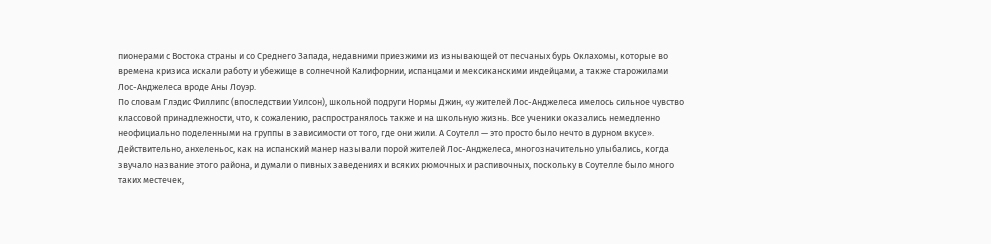пионерами с Востока страны и со Среднего Запада, недавними приезжими из изнывающей от песчаных бурь Оклахомы, которые во времена кризиса искали работу и убежище в солнечной Калифорнии, испанцами и мексиканскими индейцами, а также старожилами Лос-Анджелеса вроде Аны Лоуэр.
По словам Глэдис Филлипс (впоследствии Уилсон), школьной подруги Нормы Джин, «у жителей Лос-Анджелеса имелось сильное чувство классовой принадлежности, что, к сожалению, распространялось также и на школьную жизнь. Все ученики оказались немедленно неофициально поделенными на группы в зависимости от того, где они жили. А Соутелл — это просто было нечто в дурном вкусе». Действительно, анхеленьос, как на испанский манер называли порой жителей Лос-Анджелеса, многозначительно улыбались, когда звучало название этого района, и думали о пивных заведениях и всяких рюмочных и распивочных, поскольку в Соутелле было много таких местечек,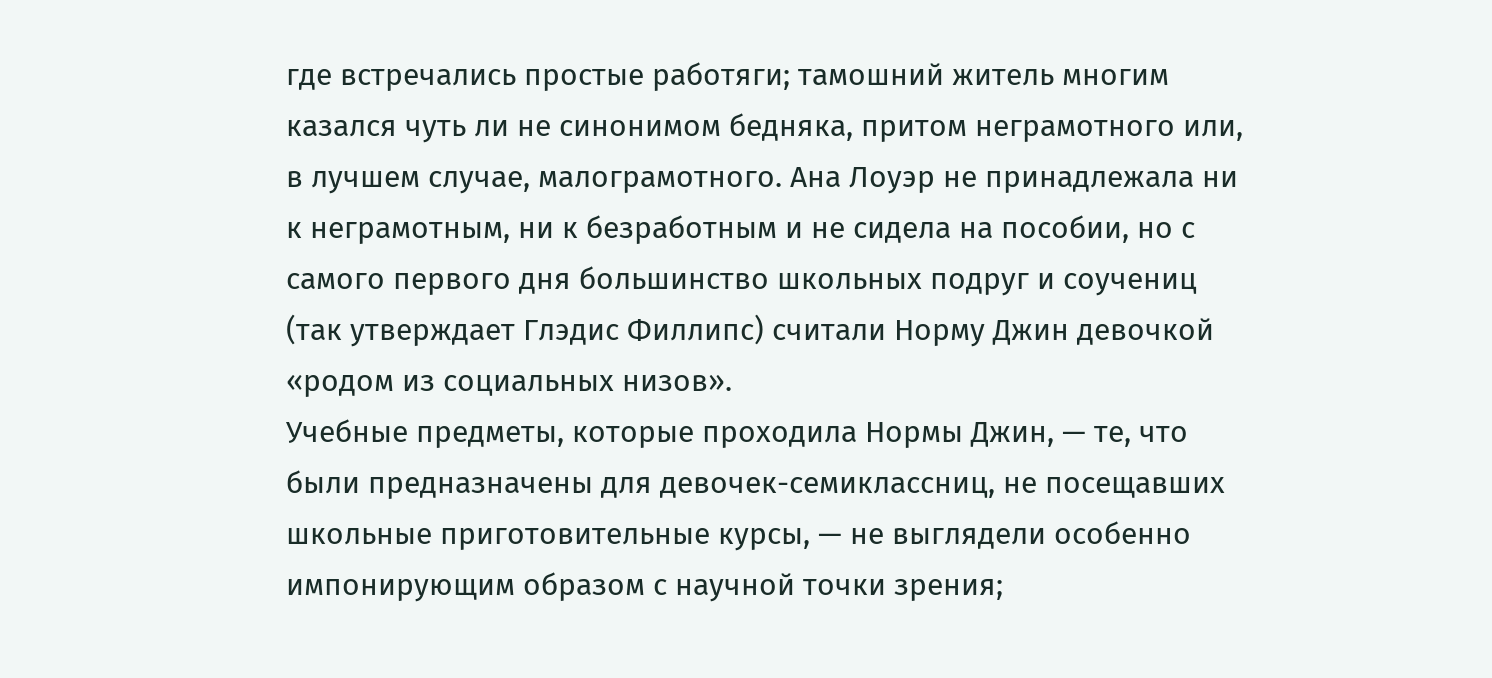где встречались простые работяги; тамошний житель многим казался чуть ли не синонимом бедняка, притом неграмотного или, в лучшем случае, малограмотного. Ана Лоуэр не принадлежала ни к неграмотным, ни к безработным и не сидела на пособии, но с самого первого дня большинство школьных подруг и соучениц (так утверждает Глэдис Филлипс) считали Норму Джин девочкой «родом из социальных низов».
Учебные предметы, которые проходила Нормы Джин, — те, что были предназначены для девочек-семиклассниц, не посещавших школьные приготовительные курсы, — не выглядели особенно импонирующим образом с научной точки зрения;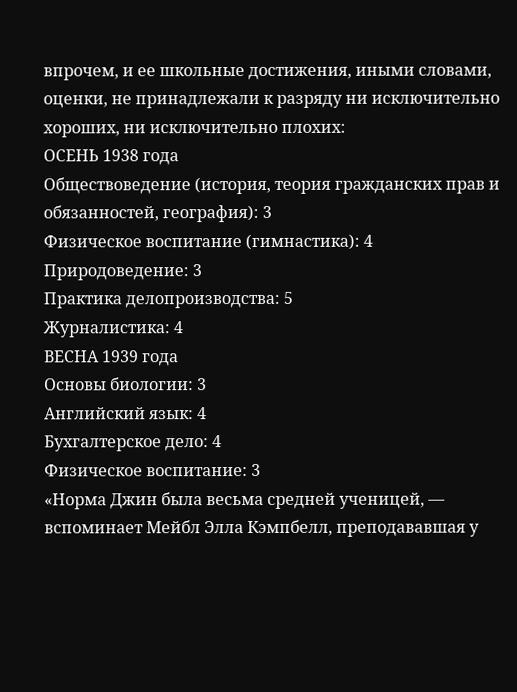впрочем, и ее школьные достижения, иными словами, оценки, не принадлежали к разряду ни исключительно хороших, ни исключительно плохих:
ОСЕНЬ 1938 года
Обществоведение (история, теория гражданских прав и обязанностей, география): 3
Физическое воспитание (гимнастика): 4
Природоведение: 3
Практика делопроизводства: 5
Журналистика: 4
ВЕСНА 1939 года
Основы биологии: 3
Английский язык: 4
Бухгалтерское дело: 4
Физическое воспитание: 3
«Норма Джин была весьма средней ученицей, — вспоминает Мейбл Элла Кэмпбелл, преподававшая у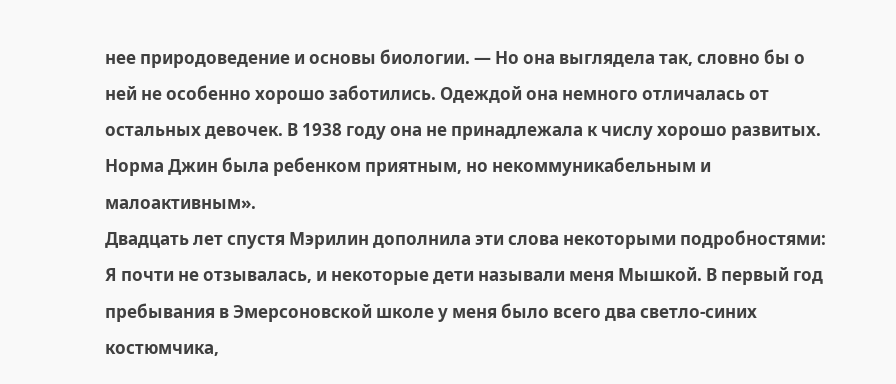нее природоведение и основы биологии. — Но она выглядела так, словно бы о ней не особенно хорошо заботились. Одеждой она немного отличалась от остальных девочек. В 1938 году она не принадлежала к числу хорошо развитых. Норма Джин была ребенком приятным, но некоммуникабельным и малоактивным».
Двадцать лет спустя Мэрилин дополнила эти слова некоторыми подробностями:
Я почти не отзывалась, и некоторые дети называли меня Мышкой. В первый год пребывания в Эмерсоновской школе у меня было всего два светло-синих костюмчика,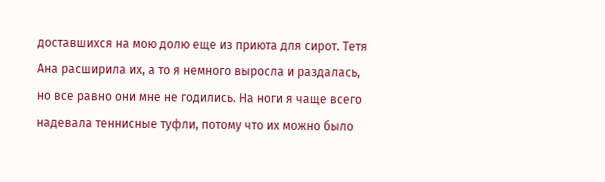доставшихся на мою долю еще из приюта для сирот. Тетя Ана расширила их, а то я немного выросла и раздалась, но все равно они мне не годились. На ноги я чаще всего надевала теннисные туфли, потому что их можно было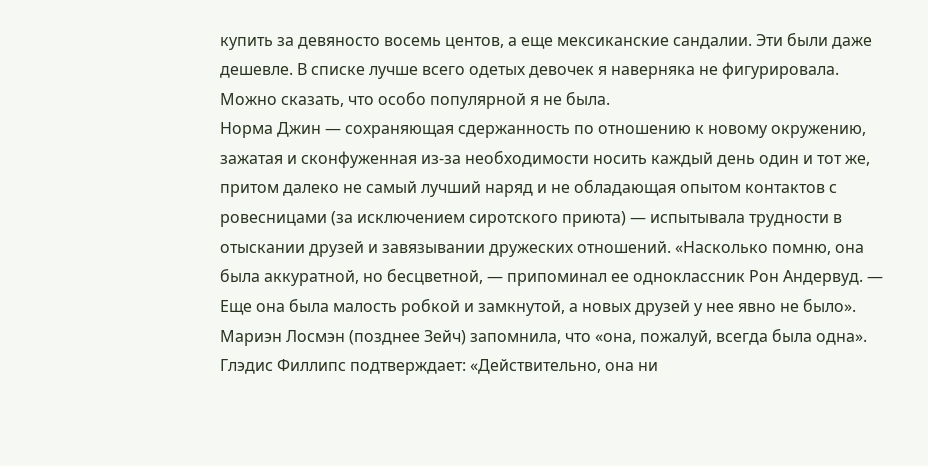купить за девяносто восемь центов, а еще мексиканские сандалии. Эти были даже дешевле. В списке лучше всего одетых девочек я наверняка не фигурировала. Можно сказать, что особо популярной я не была.
Норма Джин — сохраняющая сдержанность по отношению к новому окружению, зажатая и сконфуженная из-за необходимости носить каждый день один и тот же, притом далеко не самый лучший наряд и не обладающая опытом контактов с ровесницами (за исключением сиротского приюта) — испытывала трудности в отыскании друзей и завязывании дружеских отношений. «Насколько помню, она была аккуратной, но бесцветной, — припоминал ее одноклассник Рон Андервуд. — Еще она была малость робкой и замкнутой, а новых друзей у нее явно не было». Мариэн Лосмэн (позднее Зейч) запомнила, что «она, пожалуй, всегда была одна». Глэдис Филлипс подтверждает: «Действительно, она ни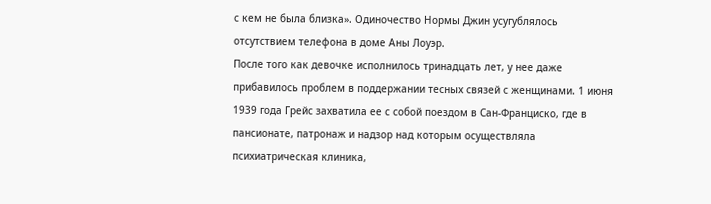с кем не была близка». Одиночество Нормы Джин усугублялось отсутствием телефона в доме Аны Лоуэр.
После того как девочке исполнилось тринадцать лет, у нее даже прибавилось проблем в поддержании тесных связей с женщинами. 1 июня 1939 года Грейс захватила ее с собой поездом в Сан-Франциско, где в пансионате, патронаж и надзор над которым осуществляла психиатрическая клиника,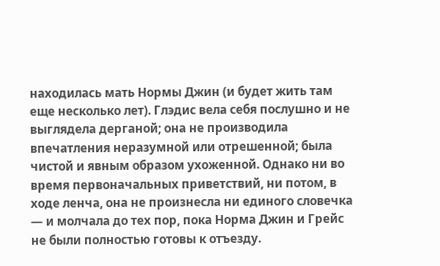находилась мать Нормы Джин (и будет жить там еще несколько лет). Глэдис вела себя послушно и не выглядела дерганой; она не производила впечатления неразумной или отрешенной; была чистой и явным образом ухоженной. Однако ни во время первоначальных приветствий, ни потом, в ходе ленча, она не произнесла ни единого словечка — и молчала до тех пор, пока Норма Джин и Грейс не были полностью готовы к отъезду.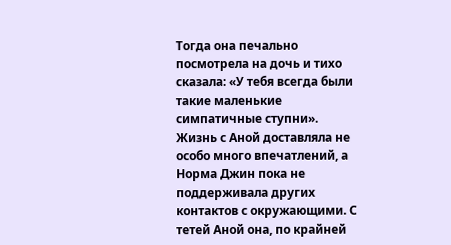Тогда она печально посмотрела на дочь и тихо сказала: «У тебя всегда были такие маленькие симпатичные ступни».
Жизнь с Аной доставляла не особо много впечатлений, а Норма Джин пока не поддерживала других контактов с окружающими. С тетей Аной она, по крайней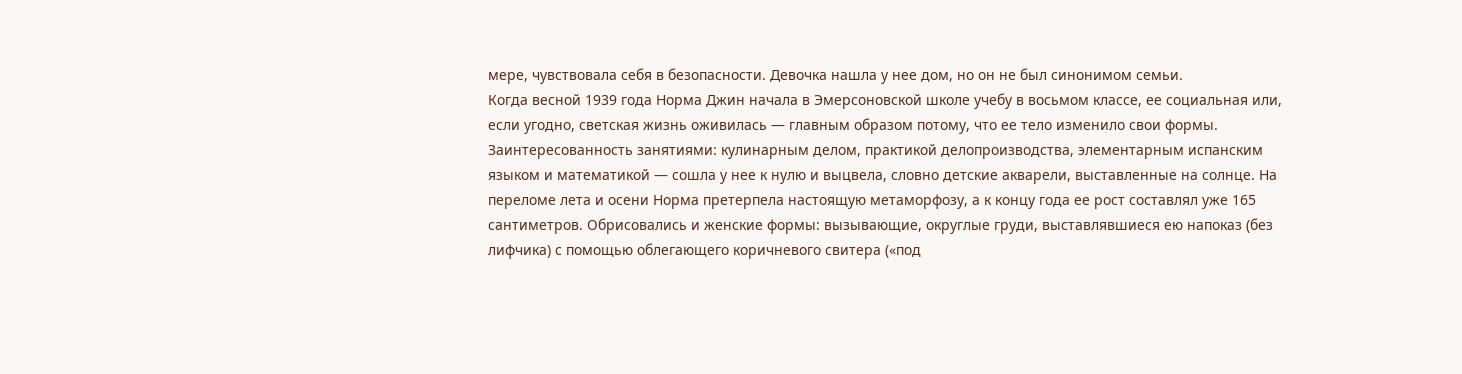мере, чувствовала себя в безопасности. Девочка нашла у нее дом, но он не был синонимом семьи.
Когда весной 1939 года Норма Джин начала в Эмерсоновской школе учебу в восьмом классе, ее социальная или, если угодно, светская жизнь оживилась — главным образом потому, что ее тело изменило свои формы. Заинтересованность занятиями: кулинарным делом, практикой делопроизводства, элементарным испанским языком и математикой — сошла у нее к нулю и выцвела, словно детские акварели, выставленные на солнце. На переломе лета и осени Норма претерпела настоящую метаморфозу, а к концу года ее рост составлял уже 165 сантиметров. Обрисовались и женские формы: вызывающие, округлые груди, выставлявшиеся ею напоказ (без лифчика) с помощью облегающего коричневого свитера («под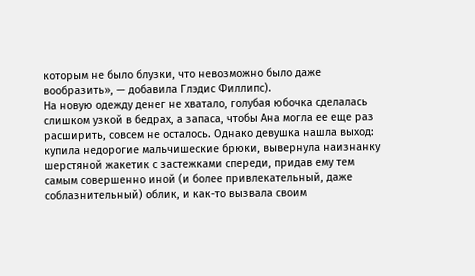которым не было блузки, что невозможно было даже вообразить», — добавила Глэдис Филлипс).
На новую одежду денег не хватало, голубая юбочка сделалась слишком узкой в бедрах, а запаса, чтобы Ана могла ее еще раз расширить, совсем не осталось. Однако девушка нашла выход: купила недорогие мальчишеские брюки, вывернула наизнанку шерстяной жакетик с застежками спереди, придав ему тем самым совершенно иной (и более привлекательный, даже соблазнительный) облик, и как-то вызвала своим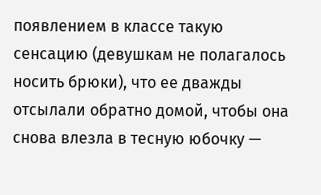появлением в классе такую сенсацию (девушкам не полагалось носить брюки), что ее дважды отсылали обратно домой, чтобы она снова влезла в тесную юбочку —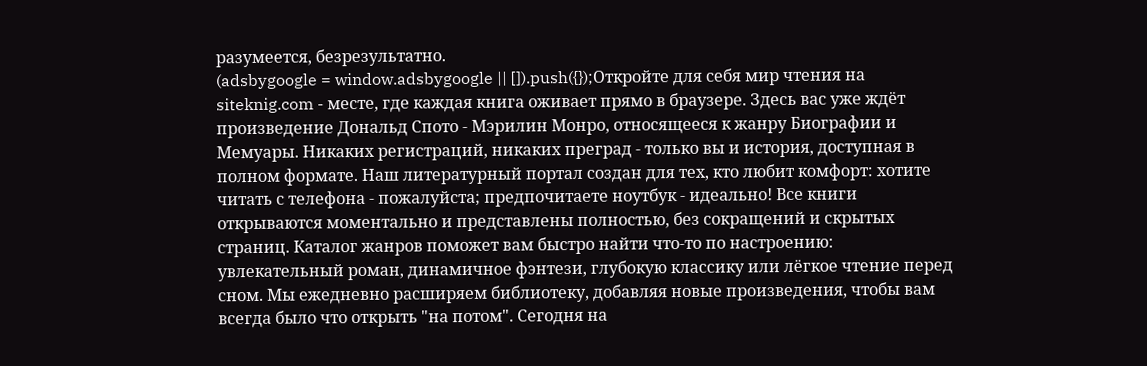разумеется, безрезультатно.
(adsbygoogle = window.adsbygoogle || []).push({});Откройте для себя мир чтения на siteknig.com - месте, где каждая книга оживает прямо в браузере. Здесь вас уже ждёт произведение Дональд Спото - Мэрилин Монро, относящееся к жанру Биографии и Мемуары. Никаких регистраций, никаких преград - только вы и история, доступная в полном формате. Наш литературный портал создан для тех, кто любит комфорт: хотите читать с телефона - пожалуйста; предпочитаете ноутбук - идеально! Все книги открываются моментально и представлены полностью, без сокращений и скрытых страниц. Каталог жанров поможет вам быстро найти что-то по настроению: увлекательный роман, динамичное фэнтези, глубокую классику или лёгкое чтение перед сном. Мы ежедневно расширяем библиотеку, добавляя новые произведения, чтобы вам всегда было что открыть "на потом". Сегодня на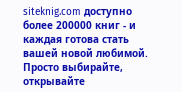siteknig.com доступно более 200000 книг - и каждая готова стать вашей новой любимой. Просто выбирайте, открывайте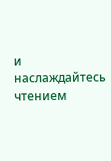и наслаждайтесь чтением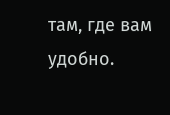там, где вам удобно.